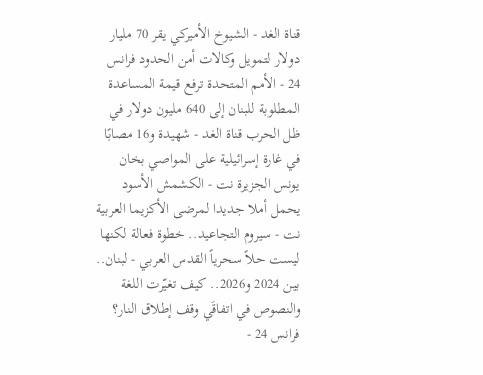قناة الغد - الشيوخ الأميركي يقر 70 مليار دولار لتمويل وكالات أمن الحدود فرانس 24 - الأمم المتحدة ترفع قيمة المساعدة المطلوبة للبنان إلى 640 مليون دولار في ظل الحرب قناة الغد - شهيدة و16 مصابًا في غارة إسرائيلية على المواصي بخان يونس الجزيرة نت - الكشمش الأسود يحمل أملا جديدا لمرضى الأكزيما العربية نت - سيروم التجاعيد.. خطوة فعالة لكنها ليست حلاً سحرياً القدس العربي - لبنان.. بين 2024 و2026.. كيف تغيّرت اللغة والنصوص في اتفاقَي وقف إطلاق النار؟ فرانس 24 -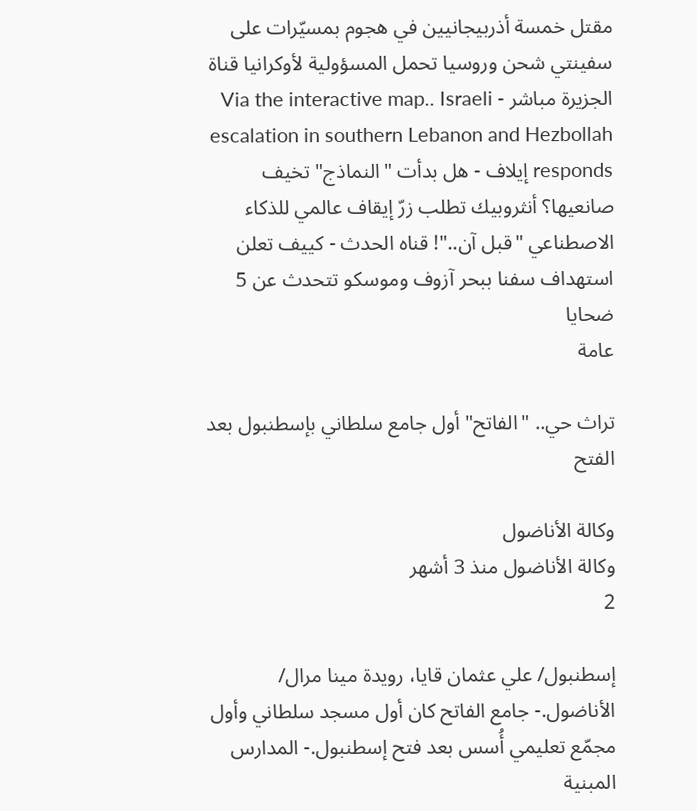مقتل خمسة أذربيجانيين في هجوم بمسيّرات على سفينتي شحن وروسيا تحمل المسؤولية لأوكرانيا قناة الجزيرة مباشر - Via the interactive map.. Israeli escalation in southern Lebanon and Hezbollah responds إيلاف - هل بدأت "النماذج" تخيف صانعيها؟ أنثروبيك تطلب زرّ إيقاف عالمي للذكاء الاصطناعي "قبل آن.."! قناه الحدث - كييف تعلن استهداف سفنا ببحر آزوف وموسكو تتحدث عن 5 ضحايا
عامة

تراث حي.. "الفاتح" أول جامع سلطاني بإسطنبول بعد الفتح

وكالة الأناضول
وكالة الأناضول منذ 3 أشهر
2

إسطنبول/ علي عثمان قايا، رويدة مينا مرال/ الأناضول.- جامع الفاتح كان أول مسجد سلطاني وأول مجمّع تعليمي أُسس بعد فتح إسطنبول.- المدارس المبنية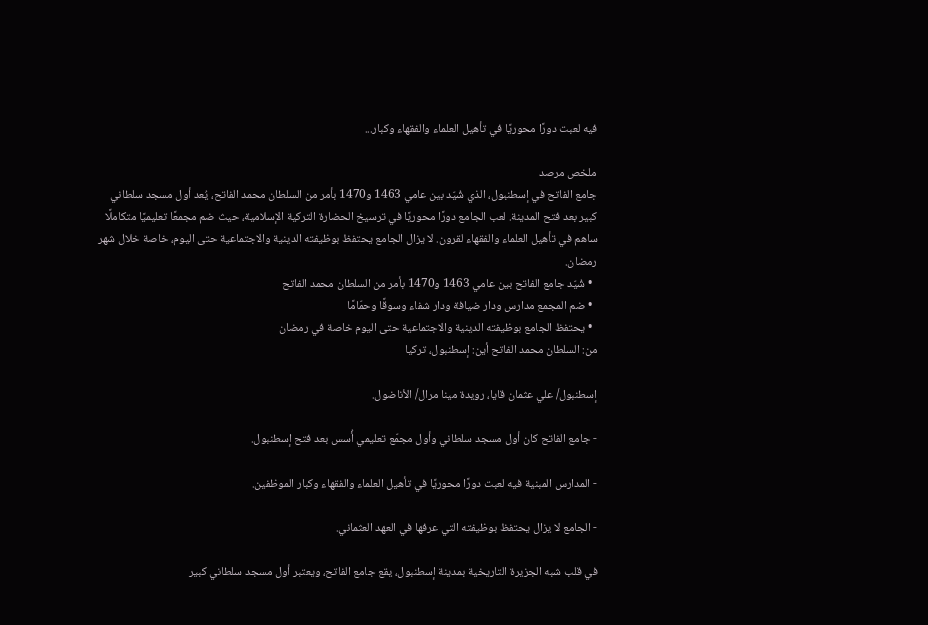فيه لعبت دورًا محوريًا في تأهيل العلماء والفقهاء وكبار...

ملخص مرصد
جامع الفاتح في إسطنبول، الذي شُيّد بين عامي 1463 و1470 بأمر من السلطان محمد الفاتح، يُعد أول مسجد سلطاني كبير بعد فتح المدينة. لعب الجامع دورًا محوريًا في ترسيخ الحضارة التركية الإسلامية، حيث ضم مجمعًا تعليميًا متكاملًا ساهم في تأهيل العلماء والفقهاء لقرون. لا يزال الجامع يحتفظ بوظيفته الدينية والاجتماعية حتى اليوم، خاصة خلال شهر رمضان.
  • شُيّد جامع الفاتح بين عامي 1463 و1470 بأمر من السلطان محمد الفاتح
  • ضم المجمع مدارس ودار ضيافة ودار شفاء وسوقًا وحمّامًا
  • يحتفظ الجامع بوظيفته الدينية والاجتماعية حتى اليوم خاصة في رمضان
من: السلطان محمد الفاتح أين: إسطنبول، تركيا

إسطنبول/ علي عثمان قايا، رويدة مينا مرال/ الأناضول.

- جامع الفاتح كان أول مسجد سلطاني وأول مجمّع تعليمي أُسس بعد فتح إسطنبول.

- المدارس المبنية فيه لعبت دورًا محوريًا في تأهيل العلماء والفقهاء وكبار الموظفين.

- الجامع لا يزال يحتفظ بوظيفته التي عرفها في العهد العثماني.

في قلب شبه الجزيرة التاريخية بمدينة إسطنبول، يقع جامع الفاتح، ويعتبر أول مسجد سلطاني كبير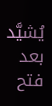يُشيَّد بعد فتح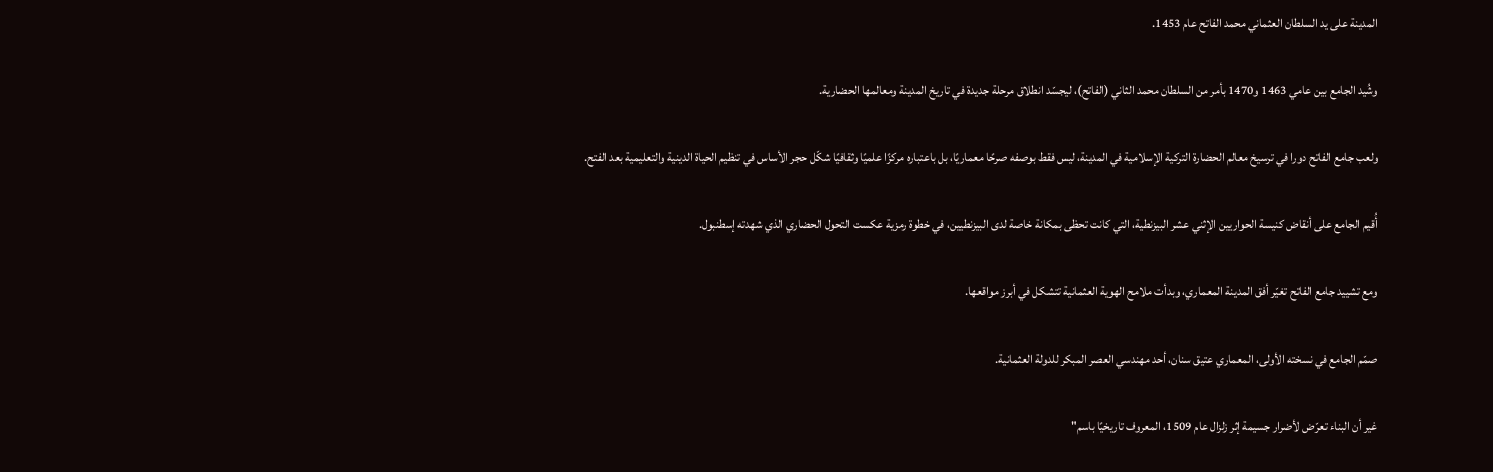المدينة على يد السلطان العثماني محمد الفاتح عام 1453.

وشُيد الجامع بين عامي 1463 و1470 بأمر من السلطان محمد الثاني (الفاتح)، ليجسّد انطلاق مرحلة جديدة في تاريخ المدينة ومعالمها الحضارية.

ولعب جامع الفاتح دورا في ترسيخ معالم الحضارة التركية الإسلامية في المدينة، ليس فقط بوصفه صرحًا معماريًا، بل باعتباره مركزًا علميًا وثقافيًا شكّل حجر الأساس في تنظيم الحياة الدينية والتعليمية بعد الفتح.

أُقيم الجامع على أنقاض كنيسة الحواريين الإثني عشر البيزنطية، التي كانت تحظى بمكانة خاصة لدى البيزنطيين، في خطوة رمزية عكست التحول الحضاري الذي شهدته إسطنبول.

ومع تشييد جامع الفاتح تغيّر أفق المدينة المعماري، وبدأت ملامح الهوية العثمانية تتشكل في أبرز مواقعها.

صمّم الجامع في نسخته الأولى، المعماري عتيق سنان، أحد مهندسي العصر المبكر للدولة العثمانية.

غير أن البناء تعرّض لأضرار جسيمة إثر زلزال عام 1509، المعروف تاريخيًا باسم"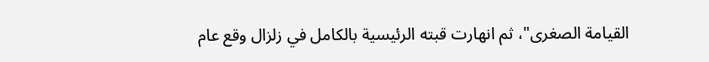القيامة الصغرى"، ثم انهارت قبته الرئيسية بالكامل في زلزال وقع عام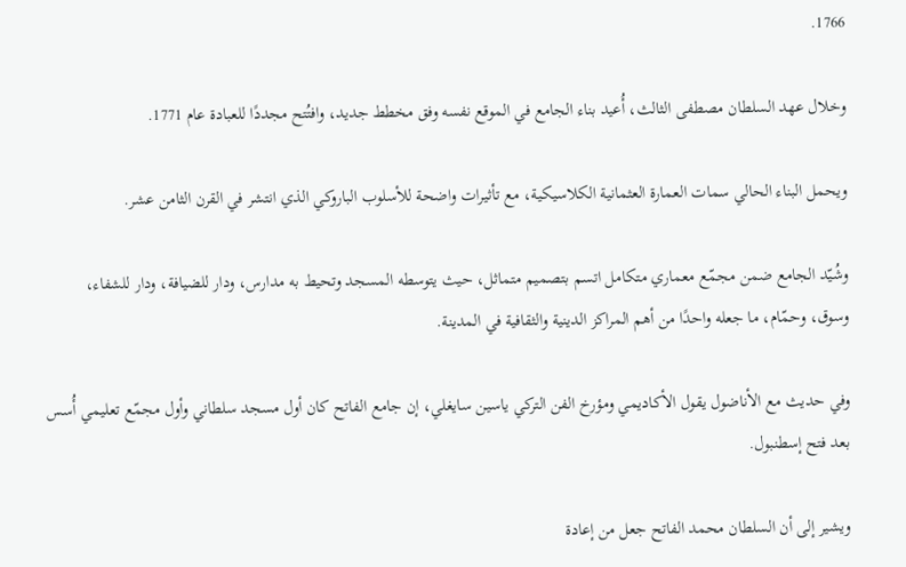1766.

وخلال عهد السلطان مصطفى الثالث، أُعيد بناء الجامع في الموقع نفسه وفق مخطط جديد، وافتُتح مجددًا للعبادة عام 1771.

ويحمل البناء الحالي سمات العمارة العثمانية الكلاسيكية، مع تأثيرات واضحة للأسلوب الباروكي الذي انتشر في القرن الثامن عشر.

وشُيّد الجامع ضمن مجمّع معماري متكامل اتسم بتصميم متماثل، حيث يتوسطه المسجد وتحيط به مدارس، ودار للضيافة، ودار للشفاء، وسوق، وحمّام، ما جعله واحدًا من أهم المراكز الدينية والثقافية في المدينة.

وفي حديث مع الأناضول يقول الأكاديمي ومؤرخ الفن التركي ياسين سايغلي، إن جامع الفاتح كان أول مسجد سلطاني وأول مجمّع تعليمي أُسس بعد فتح إسطنبول.

ويشير إلى أن السلطان محمد الفاتح جعل من إعادة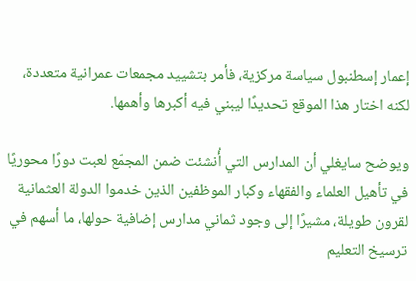إعمار إسطنبول سياسة مركزية، فأمر بتشييد مجمعات عمرانية متعددة، لكنه اختار هذا الموقع تحديدًا ليبني فيه أكبرها وأهمها.

ويوضح سايغلي أن المدارس التي أُنشئت ضمن المجمّع لعبت دورًا محوريًا في تأهيل العلماء والفقهاء وكبار الموظفين الذين خدموا الدولة العثمانية لقرون طويلة، مشيرًا إلى وجود ثماني مدارس إضافية حولها، ما أسهم في ترسيخ التعليم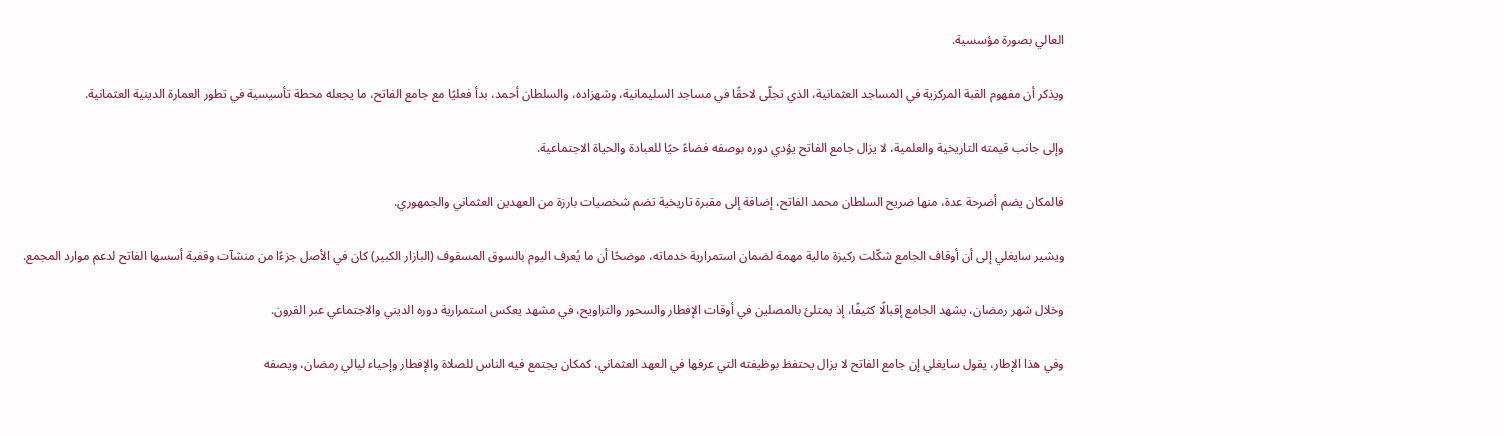العالي بصورة مؤسسية.

ويذكر أن مفهوم القبة المركزية في المساجد العثمانية، الذي تجلّى لاحقًا في مساجد السليمانية، وشهزاده، والسلطان أحمد، بدأ فعليًا مع جامع الفاتح، ما يجعله محطة تأسيسية في تطور العمارة الدينية العثمانية.

وإلى جانب قيمته التاريخية والعلمية، لا يزال جامع الفاتح يؤدي دوره بوصفه فضاءً حيًا للعبادة والحياة الاجتماعية.

فالمكان يضم أضرحة عدة، منها ضريح السلطان محمد الفاتح، إضافة إلى مقبرة تاريخية تضم شخصيات بارزة من العهدين العثماني والجمهوري.

ويشير سايغلي إلى أن أوقاف الجامع شكّلت ركيزة مالية مهمة لضمان استمرارية خدماته، موضحًا أن ما يُعرف اليوم بالسوق المسقوف (البازار الكبير) كان في الأصل جزءًا من منشآت وقفية أسسها الفاتح لدعم موارد المجمع.

وخلال شهر رمضان، يشهد الجامع إقبالًا كثيفًا، إذ يمتلئ بالمصلين في أوقات الإفطار والسحور والتراويح، في مشهد يعكس استمرارية دوره الديني والاجتماعي عبر القرون.

وفي هذا الإطار، يقول سايغلي إن جامع الفاتح لا يزال يحتفظ بوظيفته التي عرفها في العهد العثماني، كمكان يجتمع فيه الناس للصلاة والإفطار وإحياء ليالي رمضان، ويصفه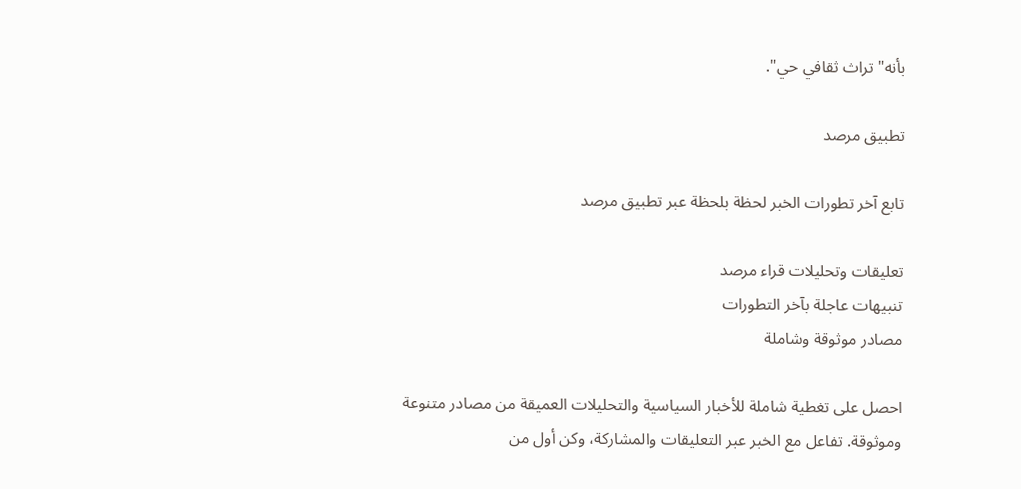بأنه" تراث ثقافي حي".

تطبيق مرصد

تابع آخر تطورات الخبر لحظة بلحظة عبر تطبيق مرصد

تعليقات وتحليلات قراء مرصد
تنبيهات عاجلة بآخر التطورات
مصادر موثوقة وشاملة

احصل على تغطية شاملة للأخبار السياسية والتحليلات العميقة من مصادر متنوعة وموثوقة. تفاعل مع الخبر عبر التعليقات والمشاركة، وكن أول من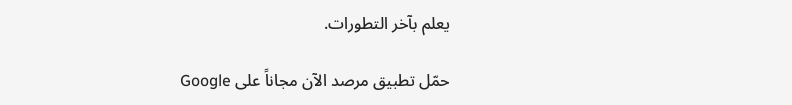يعلم بآخر التطورات.

حمّل تطبيق مرصد الآن مجاناً على Google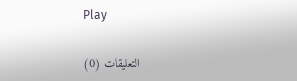Play

التعليقات (0)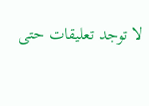لا توجد تعليقات حتى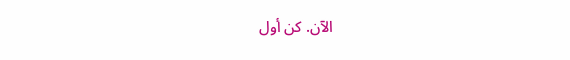الآن. كن أول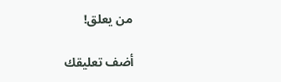من يعلق!

أضف تعليقك